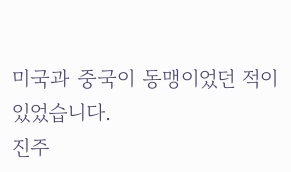미국과 중국이 동맹이었던 적이 있었습니다.
진주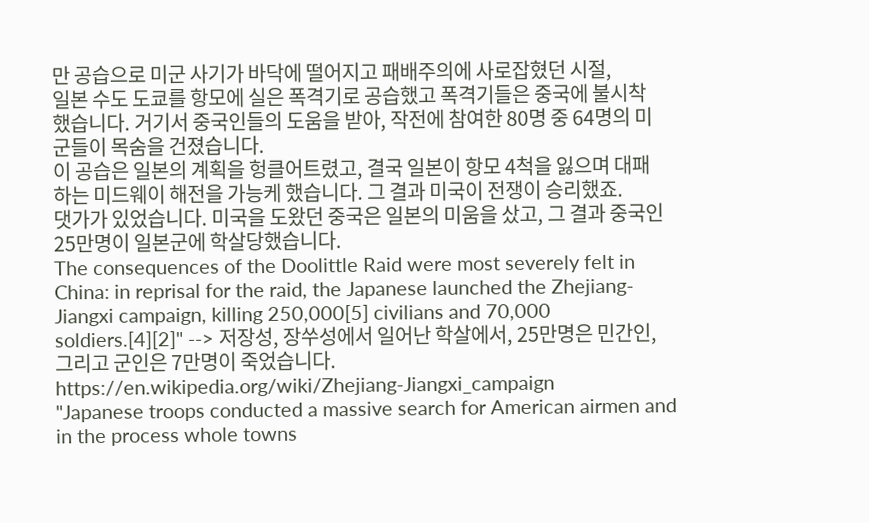만 공습으로 미군 사기가 바닥에 떨어지고 패배주의에 사로잡혔던 시절,
일본 수도 도쿄를 항모에 실은 폭격기로 공습했고 폭격기들은 중국에 불시착 했습니다. 거기서 중국인들의 도움을 받아, 작전에 참여한 80명 중 64명의 미군들이 목숨을 건졌습니다.
이 공습은 일본의 계획을 헝클어트렸고, 결국 일본이 항모 4척을 잃으며 대패하는 미드웨이 해전을 가능케 했습니다. 그 결과 미국이 전쟁이 승리했죠.
댓가가 있었습니다. 미국을 도왔던 중국은 일본의 미움을 샀고, 그 결과 중국인 25만명이 일본군에 학살당했습니다.
The consequences of the Doolittle Raid were most severely felt in China: in reprisal for the raid, the Japanese launched the Zhejiang-Jiangxi campaign, killing 250,000[5] civilians and 70,000 soldiers.[4][2]" --> 저장성, 장쑤성에서 일어난 학살에서, 25만명은 민간인, 그리고 군인은 7만명이 죽었습니다.
https://en.wikipedia.org/wiki/Zhejiang-Jiangxi_campaign
"Japanese troops conducted a massive search for American airmen and in the process whole towns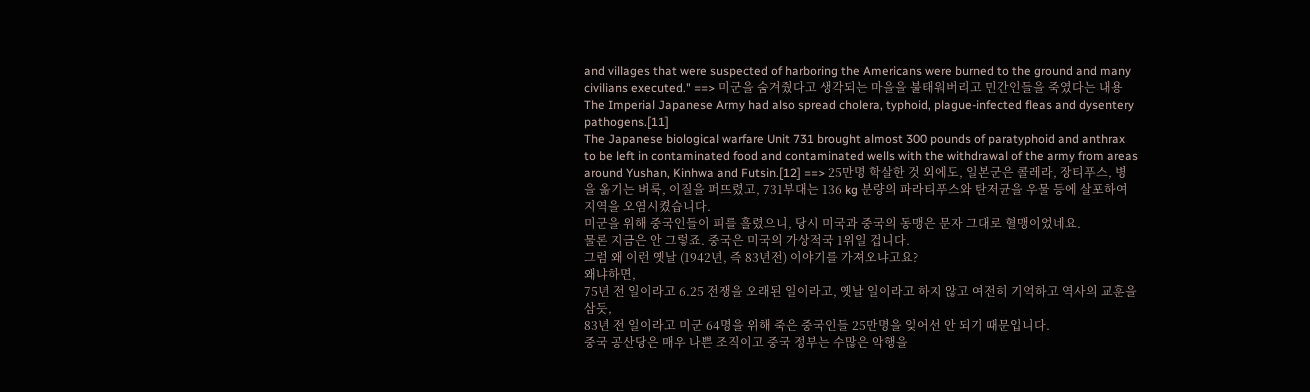and villages that were suspected of harboring the Americans were burned to the ground and many civilians executed." ==> 미군을 숨겨줬다고 생각되는 마을을 불태워버리고 민간인들을 죽였다는 내용
The Imperial Japanese Army had also spread cholera, typhoid, plague-infected fleas and dysentery pathogens.[11]
The Japanese biological warfare Unit 731 brought almost 300 pounds of paratyphoid and anthrax to be left in contaminated food and contaminated wells with the withdrawal of the army from areas around Yushan, Kinhwa and Futsin.[12] ==> 25만명 학살한 것 외에도, 일본군은 콜레라, 장티푸스, 병을 옮기는 벼룩, 이질을 퍼뜨렸고, 731부대는 136 kg 분량의 파라티푸스와 탄저균을 우물 등에 살포하여 지역을 오염시켰습니다.
미군을 위해 중국인들이 피를 흘렸으니, 당시 미국과 중국의 동맹은 문자 그대로 혈맹이었네요.
물론 지금은 안 그렇죠. 중국은 미국의 가상적국 1위일 겁니다.
그럼 왜 이런 옛날 (1942년, 즉 83년전) 이야기를 가져오냐고요?
왜냐하면,
75년 전 일이라고 6.25 전쟁을 오래된 일이라고, 옛날 일이라고 하지 않고 여전히 기억하고 역사의 교훈을 삼듯,
83년 전 일이라고 미군 64명을 위해 죽은 중국인들 25만명을 잊어선 안 되기 때문입니다.
중국 공산당은 매우 나쁜 조직이고 중국 정부는 수많은 악행을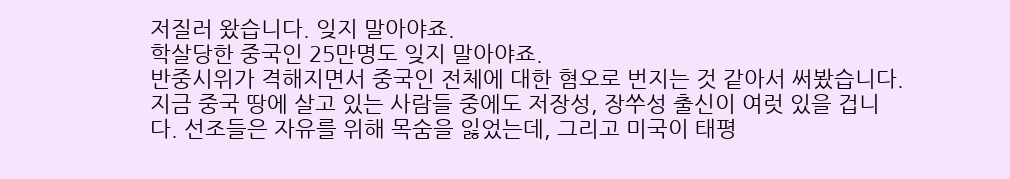저질러 왔습니다. 잊지 말아야죠.
학살당한 중국인 25만명도 잊지 말아야죠.
반중시위가 격해지면서 중국인 전체에 대한 혐오로 번지는 것 같아서 써봤습니다.
지금 중국 땅에 살고 있는 사람들 중에도 저장성, 장쑤성 출신이 여럿 있을 겁니다. 선조들은 자유를 위해 목숨을 잃었는데, 그리고 미국이 태평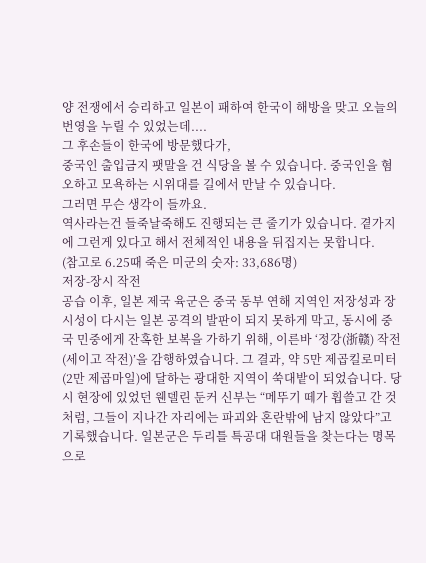양 전쟁에서 승리하고 일본이 패하여 한국이 해방을 맞고 오늘의 번영을 누릴 수 있었는데....
그 후손들이 한국에 방문했다가,
중국인 출입금지 팻말을 건 식당을 볼 수 있습니다. 중국인을 혐오하고 모욕하는 시위대를 길에서 만날 수 있습니다.
그러면 무슨 생각이 들까요.
역사라는건 들죽날죽해도 진행되는 큰 줄기가 있습니다. 곁가지에 그런게 있다고 해서 전체적인 내용을 뒤집지는 못합니다.
(참고로 6.25때 죽은 미군의 숫자: 33,686명)
저장-장시 작전
공습 이후, 일본 제국 육군은 중국 동부 연해 지역인 저장성과 장시성이 다시는 일본 공격의 발판이 되지 못하게 막고, 동시에 중국 민중에게 잔혹한 보복을 가하기 위해, 이른바 ‘정강(浙赣) 작전(세이고 작전)’을 감행하였습니다. 그 결과, 약 5만 제곱킬로미터(2만 제곱마일)에 달하는 광대한 지역이 쑥대밭이 되었습니다. 당시 현장에 있었던 웬델린 둔커 신부는 “메뚜기 떼가 휩쓸고 간 것처럼, 그들이 지나간 자리에는 파괴와 혼란밖에 남지 않았다”고 기록했습니다. 일본군은 두리틀 특공대 대원들을 찾는다는 명목으로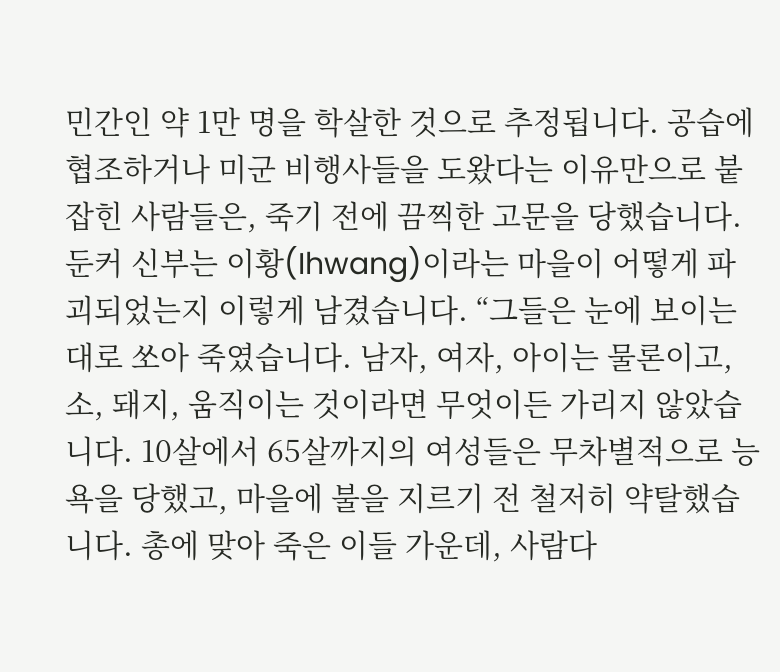민간인 약 1만 명을 학살한 것으로 추정됩니다. 공습에 협조하거나 미군 비행사들을 도왔다는 이유만으로 붙잡힌 사람들은, 죽기 전에 끔찍한 고문을 당했습니다.
둔커 신부는 이황(Ihwang)이라는 마을이 어떻게 파괴되었는지 이렇게 남겼습니다. “그들은 눈에 보이는 대로 쏘아 죽였습니다. 남자, 여자, 아이는 물론이고, 소, 돼지, 움직이는 것이라면 무엇이든 가리지 않았습니다. 10살에서 65살까지의 여성들은 무차별적으로 능욕을 당했고, 마을에 불을 지르기 전 철저히 약탈했습니다. 총에 맞아 죽은 이들 가운데, 사람다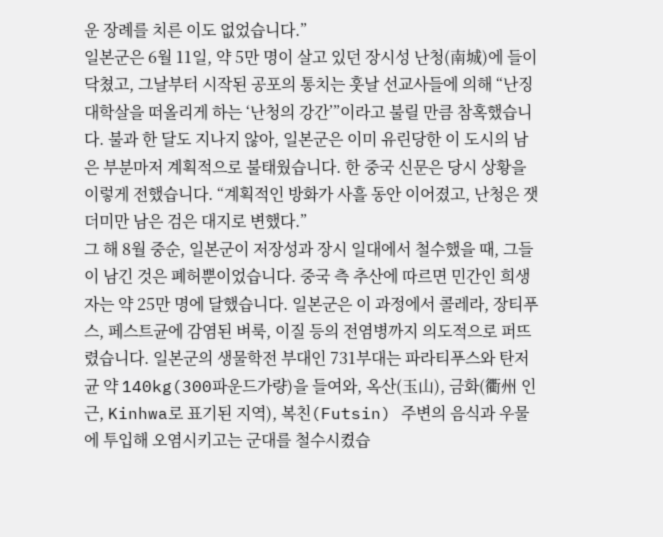운 장례를 치른 이도 없었습니다.”
일본군은 6월 11일, 약 5만 명이 살고 있던 장시성 난청(南城)에 들이닥쳤고, 그날부터 시작된 공포의 통치는 훗날 선교사들에 의해 “난징 대학살을 떠올리게 하는 ‘난청의 강간’”이라고 불릴 만큼 참혹했습니다. 불과 한 달도 지나지 않아, 일본군은 이미 유린당한 이 도시의 남은 부분마저 계획적으로 불태웠습니다. 한 중국 신문은 당시 상황을 이렇게 전했습니다. “계획적인 방화가 사흘 동안 이어졌고, 난청은 잿더미만 남은 검은 대지로 변했다.”
그 해 8월 중순, 일본군이 저장성과 장시 일대에서 철수했을 때, 그들이 남긴 것은 폐허뿐이었습니다. 중국 측 추산에 따르면 민간인 희생자는 약 25만 명에 달했습니다. 일본군은 이 과정에서 콜레라, 장티푸스, 페스트균에 감염된 벼룩, 이질 등의 전염병까지 의도적으로 퍼뜨렸습니다. 일본군의 생물학전 부대인 731부대는 파라티푸스와 탄저균 약 140kg(300파운드가량)을 들여와, 옥산(玉山), 금화(衢州 인근, Kinhwa로 표기된 지역), 복친(Futsin) 주변의 음식과 우물에 투입해 오염시키고는 군대를 철수시켰습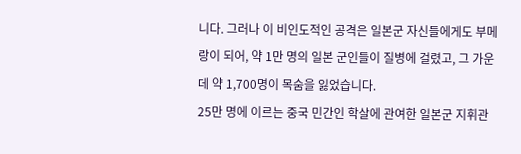니다. 그러나 이 비인도적인 공격은 일본군 자신들에게도 부메랑이 되어, 약 1만 명의 일본 군인들이 질병에 걸렸고, 그 가운데 약 1,700명이 목숨을 잃었습니다.
25만 명에 이르는 중국 민간인 학살에 관여한 일본군 지휘관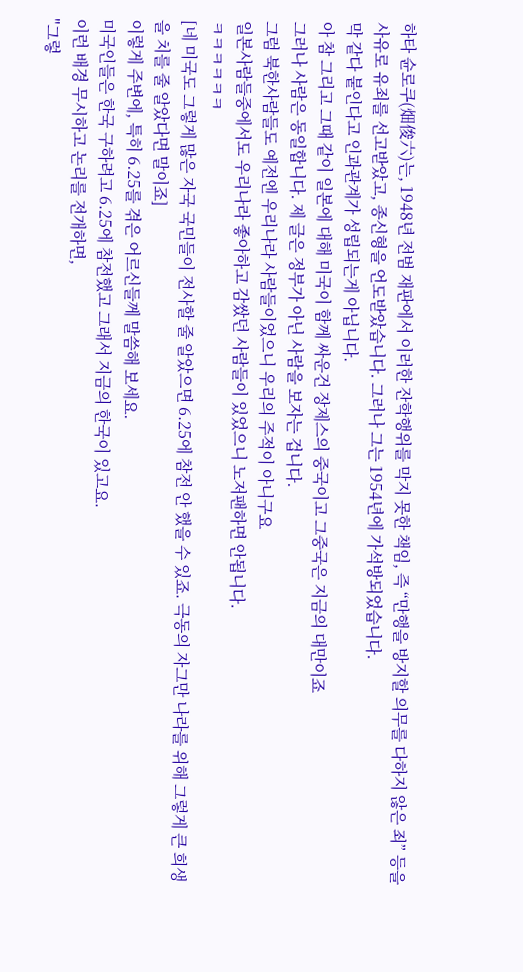하타 슌로쿠(畑俊六)는, 1948년 전범 재판에서 이러한 잔학행위를 막지 못한 책임, 즉 “만행을 방지할 의무를 다하지 않은 죄” 등을 사유로 유죄를 선고받았고, 종신형을 언도받았습니다. 그러나 그는 1954년에 가석방되었습니다.
막 같다 붙인다고 인과관계가 성립되는게 아닙니다.
아 참 그리고 그때 같이 일본에 대해 미국이 함께 싸운건 장제스의 중국이고 그중국은 지금의 대만이죠
그러나 사람은 동일합니다. 제 글은 정부가 아닌 사람을 보자는 겁니다.
그럼 북한사람들도 예전엔 우리나라 사람들이었으니 우리의 주적이 아니구요
일본사람들중에서도 우리나라 좋아하고 감쌌던 사람들이 있었으니 노저팬하면 안됩니다.
ㅋㅋㅋㅋㅋㅋ
[네 미국도 그렇게 많은 자국 국민들이 전사할 줄 알았으면 6.25에 참전 안 했을 수 있죠. 극동의 자그만 나라를 위해 그렇게 큰 희생을 치를 줄 알았다면 말이죠]
이렇게 주변에, 특히 6.25를 겪은 어르신들께 말씀해 보세요.
미국인들은 한국 구하려고 6.25에 참전했고 그래서 지금의 한국이 있고요.
이런 배경 무시하고 논리를 전개하면,
"그렇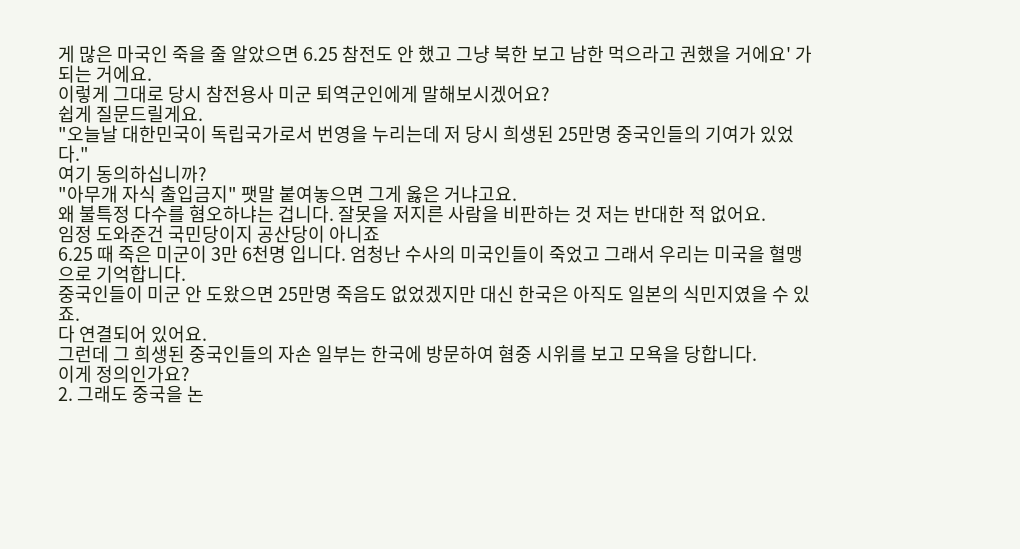게 많은 마국인 죽을 줄 알았으면 6.25 참전도 안 했고 그냥 북한 보고 남한 먹으라고 권했을 거에요' 가 되는 거에요.
이렇게 그대로 당시 참전용사 미군 퇴역군인에게 말해보시겠어요?
쉽게 질문드릴게요.
"오늘날 대한민국이 독립국가로서 번영을 누리는데 저 당시 희생된 25만명 중국인들의 기여가 있었다."
여기 동의하십니까?
"아무개 자식 출입금지" 팻말 붙여놓으면 그게 옳은 거냐고요.
왜 불특정 다수를 혐오하냐는 겁니다. 잘못을 저지른 사람을 비판하는 것 저는 반대한 적 없어요.
임정 도와준건 국민당이지 공산당이 아니죠
6.25 때 죽은 미군이 3만 6천명 입니다. 엄청난 수사의 미국인들이 죽었고 그래서 우리는 미국을 혈맹으로 기억합니다.
중국인들이 미군 안 도왔으면 25만명 죽음도 없었겠지만 대신 한국은 아직도 일본의 식민지였을 수 있죠.
다 연결되어 있어요.
그런데 그 희생된 중국인들의 자손 일부는 한국에 방문하여 혐중 시위를 보고 모욕을 당합니다.
이게 정의인가요?
2. 그래도 중국을 논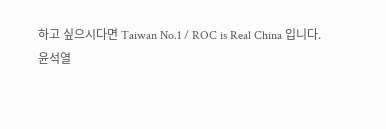하고 싶으시다면 Taiwan No.1 / ROC is Real China 입니다.
윤석열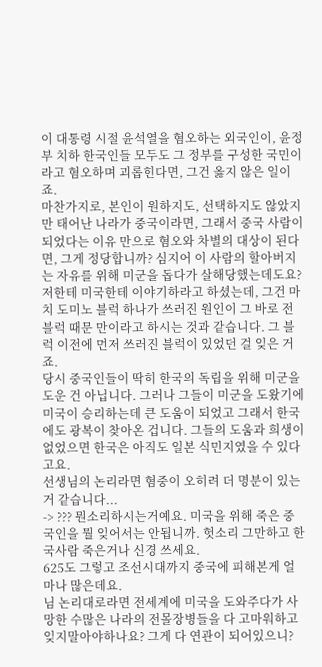이 대통령 시절 윤석열을 혐오하는 외국인이, 윤정부 치하 한국인들 모두도 그 정부를 구성한 국민이라고 혐오하며 괴롭힌다면, 그건 옳지 않은 일이죠.
마찬가지로, 본인이 원하지도, 선택하지도 않았지만 태어난 나라가 중국이라면, 그래서 중국 사람이 되었다는 이유 만으로 혐오와 차별의 대상이 된다면, 그게 정당합니까? 심지어 이 사람의 할아버지는 자유를 위해 미군을 돕다가 살해당했는데도요?
저한테 미국한테 이야기하라고 하셨는데, 그건 마치 도미노 블럭 하나가 쓰러진 원인이 그 바로 전 블럭 때문 만이라고 하시는 것과 같습니다. 그 블럭 이전에 먼저 쓰러진 블럭이 있었던 걸 잊은 거죠.
당시 중국인들이 딱히 한국의 독립을 위해 미군을 도운 건 아닙니다. 그러나 그들이 미군을 도왔기에 미국이 승리하는데 큰 도움이 되었고 그래서 한국에도 광복이 찾아온 겁니다. 그들의 도움과 희생이 없었으면 한국은 아직도 일본 식민지였을 수 있다고요.
선생님의 논리라면 혐중이 오히려 더 명분이 있는거 같습니다...
-> ??? 뭔소리하시는거예요. 미국을 위해 죽은 중국인을 뭘 잊어서는 안됩니까. 헛소리 그만하고 한국사람 죽은거나 신경 쓰세요.
625도 그렇고 조선시대까지 중국에 피해본게 얼마나 많은데요.
님 논리대로라면 전세계에 미국을 도와주다가 사망한 수많은 나라의 전몰장병들을 다 고마워하고 잊지말아야하나요? 그게 다 연관이 되어있으니?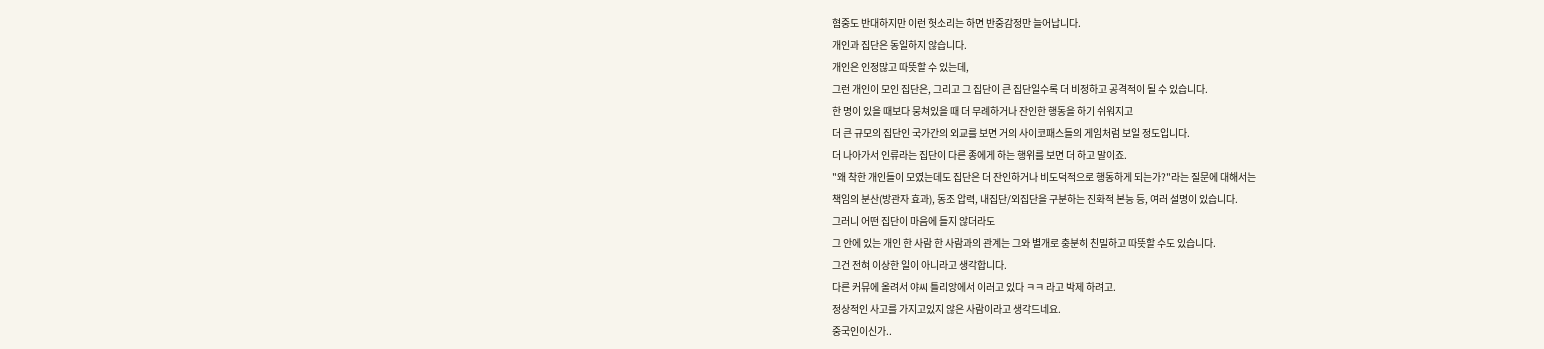혐중도 반대하지만 이런 헛소리는 하면 반중감정만 늘어납니다.
개인과 집단은 동일하지 않습니다.
개인은 인정많고 따뜻할 수 있는데,
그런 개인이 모인 집단은, 그리고 그 집단이 큰 집단일수록 더 비정하고 공격적이 될 수 있습니다.
한 명이 있을 때보다 뭉쳐있을 때 더 무례하거나 잔인한 행동을 하기 쉬워지고
더 큰 규모의 집단인 국가간의 외교를 보면 거의 사이코패스들의 게임처럼 보일 정도입니다.
더 나아가서 인류라는 집단이 다른 종에게 하는 행위를 보면 더 하고 말이죠.
"왜 착한 개인들이 모였는데도 집단은 더 잔인하거나 비도덕적으로 행동하게 되는가?"라는 질문에 대해서는
책임의 분산(방관자 효과), 동조 압력, 내집단/외집단을 구분하는 진화적 본능 등, 여러 설명이 있습니다.
그러니 어떤 집단이 마음에 들지 않더라도
그 안에 있는 개인 한 사람 한 사람과의 관계는 그와 별개로 충분히 친밀하고 따뜻할 수도 있습니다.
그건 전혀 이상한 일이 아니라고 생각합니다.
다른 커뮤에 올려서 야씨 틀리앙에서 이러고 있다 ㅋㅋ 라고 박제 하려고.
정상적인 사고를 가지고있지 않은 사람이라고 생각드네요.
중국인이신가..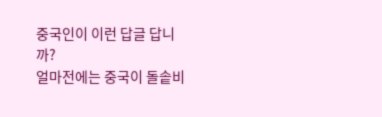중국인이 이런 답글 답니까?
얼마전에는 중국이 돌솥비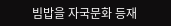빔밥을 자국문화 등재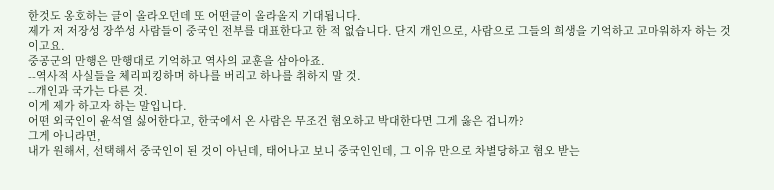한것도 옹호하는 글이 올라오던데 또 어떤글이 올라올지 기대됩니다.
제가 저 저장성 장쑤성 사람들이 중국인 전부를 대표한다고 한 적 없습니다. 단지 개인으로, 사람으로 그들의 희생을 기억하고 고마워하자 하는 것이고요.
중공군의 만행은 만행대로 기억하고 역사의 교훈을 삼아아죠.
--역사적 사실들을 체리피킹하며 하나를 버리고 하나를 취하지 말 것.
--개인과 국가는 다른 것.
이게 제가 하고자 하는 말입니다.
어떤 외국인이 윤석열 싫어한다고, 한국에서 온 사람은 무조건 혐오하고 박대한다면 그게 옳은 겁니까?
그게 아니라면,
내가 원해서, 선택해서 중국인이 된 것이 아닌데, 태어나고 보니 중국인인데, 그 이유 만으로 차별당하고 혐오 받는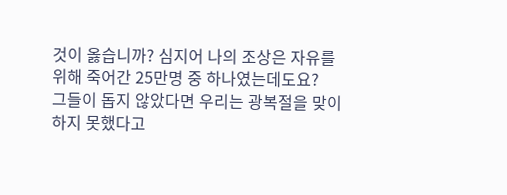것이 옳습니까? 심지어 나의 조상은 자유를 위해 죽어간 25만명 중 하나였는데도요?
그들이 돕지 않았다면 우리는 광복절을 맞이하지 못했다고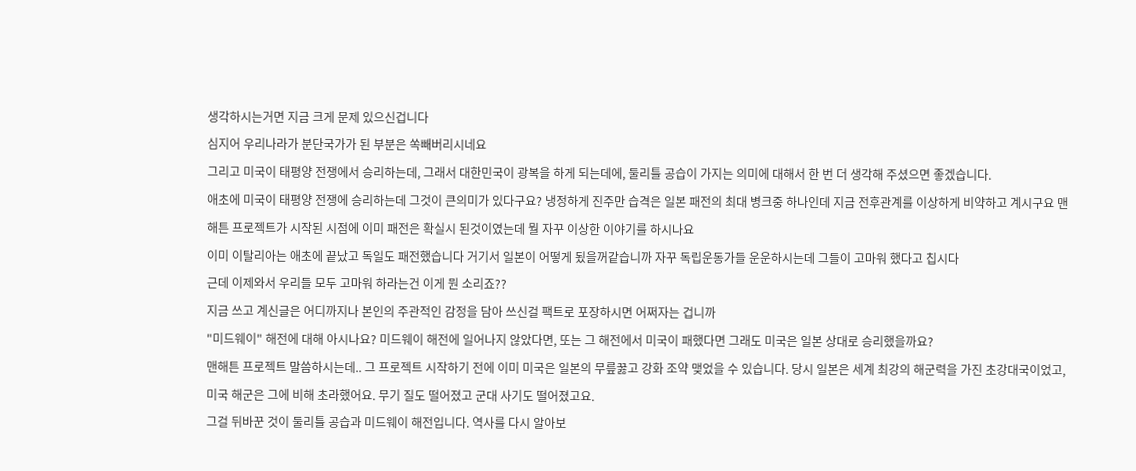생각하시는거면 지금 크게 문제 있으신겁니다
심지어 우리나라가 분단국가가 된 부분은 쏙빼버리시네요
그리고 미국이 태평양 전쟁에서 승리하는데, 그래서 대한민국이 광복을 하게 되는데에, 둘리틀 공습이 가지는 의미에 대해서 한 번 더 생각해 주셨으면 좋겠습니다.
애초에 미국이 태평양 전쟁에 승리하는데 그것이 큰의미가 있다구요? 냉정하게 진주만 습격은 일본 패전의 최대 병크중 하나인데 지금 전후관계를 이상하게 비약하고 계시구요 맨해튼 프로젝트가 시작된 시점에 이미 패전은 확실시 된것이였는데 뭘 자꾸 이상한 이야기를 하시나요
이미 이탈리아는 애초에 끝났고 독일도 패전했습니다 거기서 일본이 어떻게 됬을꺼같습니까 자꾸 독립운동가들 운운하시는데 그들이 고마워 했다고 칩시다
근데 이제와서 우리들 모두 고마워 하라는건 이게 뭔 소리죠??
지금 쓰고 계신글은 어디까지나 본인의 주관적인 감정을 담아 쓰신걸 팩트로 포장하시면 어쩌자는 겁니까
"미드웨이" 해전에 대해 아시나요? 미드웨이 해전에 일어나지 않았다면, 또는 그 해전에서 미국이 패했다면 그래도 미국은 일본 상대로 승리했을까요?
맨해튼 프로젝트 말씀하시는데.. 그 프로젝트 시작하기 전에 이미 미국은 일본의 무릎꿇고 강화 조약 맺었을 수 있습니다. 당시 일본은 세계 최강의 해군력을 가진 초강대국이었고, 미국 해군은 그에 비해 초라했어요. 무기 질도 떨어졌고 군대 사기도 떨어졌고요.
그걸 뒤바꾼 것이 둘리틀 공습과 미드웨이 해전입니다. 역사를 다시 알아보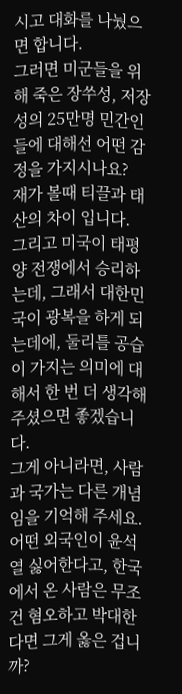시고 대화를 나눴으면 합니다.
그러면 미군들을 위해 죽은 장쑤성, 저장성의 25만명 민간인들에 대해선 어떤 감정을 가지시나요?
재가 볼때 티끌과 태산의 차이 입니다.
그리고 미국이 태평양 전쟁에서 승리하는데, 그래서 대한민국이 광복을 하게 되는데에, 둘리틀 공습이 가지는 의미에 대해서 한 번 더 생각해 주셨으면 좋겠습니다.
그게 아니라면, 사람과 국가는 다른 개념임을 기억해 주세요.
어떤 외국인이 윤석열 싫어한다고, 한국에서 온 사람은 무조건 혐오하고 박대한다면 그게 옳은 겁니까?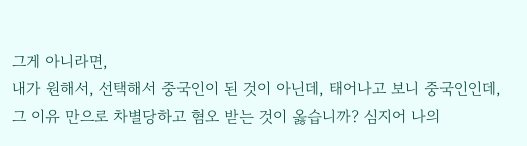그게 아니라면,
내가 원해서, 선택해서 중국인이 된 것이 아닌데, 태어나고 보니 중국인인데, 그 이유 만으로 차별당하고 혐오 받는 것이 옳습니까? 심지어 나의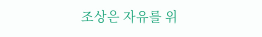조상은 자유를 위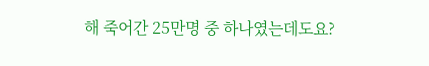해 죽어간 25만명 중 하나였는데도요?